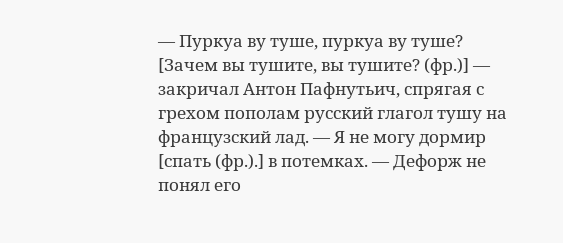— Пуркуа ву туше, пуркуа ву туше? [Зачем вы тушите, вы тушите? (фр.)] — закричал Антон Пафнутьич, спрягая с грехом пополам русский глагол тушу на французский лад. — Я не могу дормир [спать (фр.).] в потемках. — Дефорж не понял его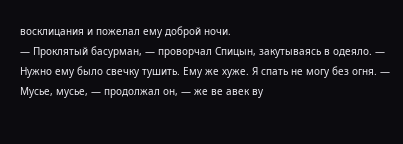восклицания и пожелал ему доброй ночи.
— Проклятый басурман, — проворчал Спицын, закутываясь в одеяло. — Нужно ему было свечку тушить. Ему же хуже. Я спать не могу без огня. — Мусье, мусье, — продолжал он, — же ве авек ву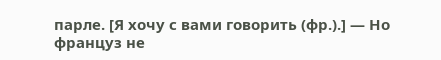парле. [Я хочу с вами говорить (фр.).] — Но француз не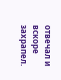отвечал и вскоре захрапел.